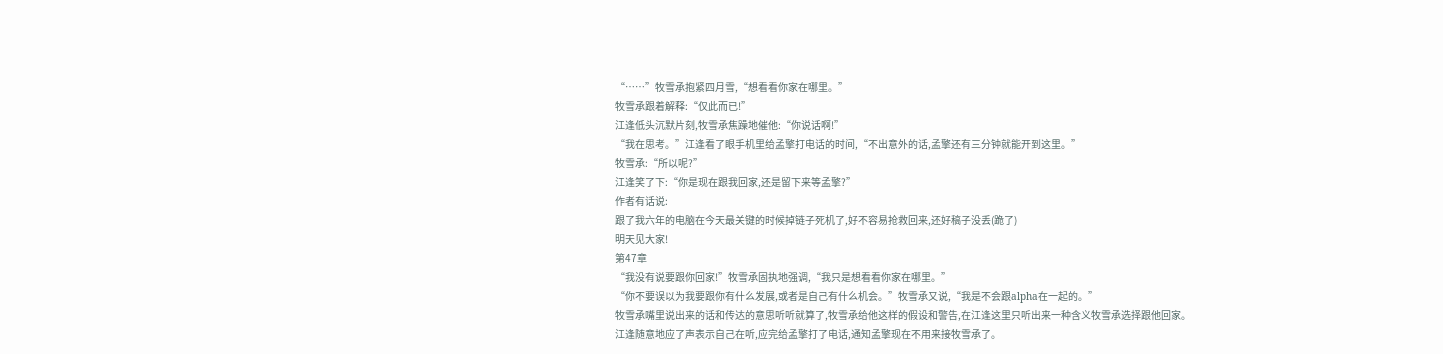“……”牧雪承抱紧四月雪,“想看看你家在哪里。”
牧雪承跟着解释:“仅此而已!”
江逢低头沉默片刻,牧雪承焦躁地催他:“你说话啊!”
“我在思考。”江逢看了眼手机里给孟擎打电话的时间,“不出意外的话,孟擎还有三分钟就能开到这里。”
牧雪承:“所以呢?”
江逢笑了下:“你是现在跟我回家,还是留下来等孟擎?”
作者有话说:
跟了我六年的电脑在今天最关键的时候掉链子死机了,好不容易抢救回来,还好稿子没丢(跪了)
明天见大家!
第47章
“我没有说要跟你回家!”牧雪承固执地强调,“我只是想看看你家在哪里。”
“你不要误以为我要跟你有什么发展,或者是自己有什么机会。”牧雪承又说,“我是不会跟alpha在一起的。”
牧雪承嘴里说出来的话和传达的意思听听就算了,牧雪承给他这样的假设和警告,在江逢这里只听出来一种含义牧雪承选择跟他回家。
江逢随意地应了声表示自己在听,应完给孟擎打了电话,通知孟擎现在不用来接牧雪承了。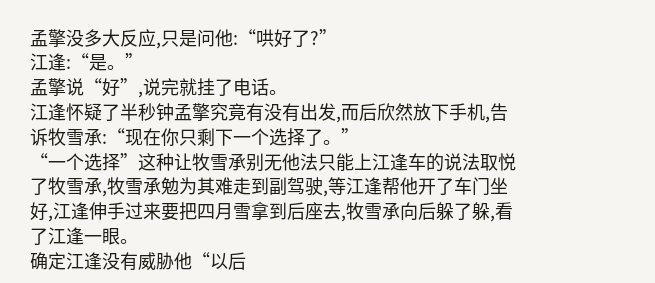孟擎没多大反应,只是问他:“哄好了?”
江逢:“是。”
孟擎说“好”,说完就挂了电话。
江逢怀疑了半秒钟孟擎究竟有没有出发,而后欣然放下手机,告诉牧雪承:“现在你只剩下一个选择了。”
“一个选择”这种让牧雪承别无他法只能上江逢车的说法取悦了牧雪承,牧雪承勉为其难走到副驾驶,等江逢帮他开了车门坐好,江逢伸手过来要把四月雪拿到后座去,牧雪承向后躲了躲,看了江逢一眼。
确定江逢没有威胁他“以后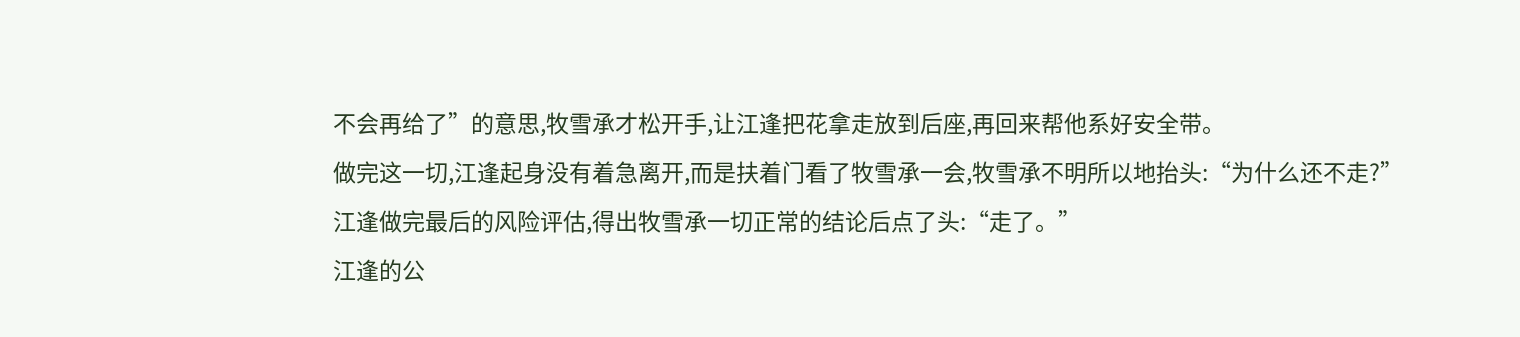不会再给了”的意思,牧雪承才松开手,让江逢把花拿走放到后座,再回来帮他系好安全带。
做完这一切,江逢起身没有着急离开,而是扶着门看了牧雪承一会,牧雪承不明所以地抬头:“为什么还不走?”
江逢做完最后的风险评估,得出牧雪承一切正常的结论后点了头:“走了。”
江逢的公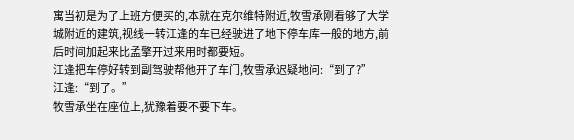寓当初是为了上班方便买的,本就在克尔维特附近,牧雪承刚看够了大学城附近的建筑,视线一转江逢的车已经驶进了地下停车库一般的地方,前后时间加起来比孟擎开过来用时都要短。
江逢把车停好转到副驾驶帮他开了车门,牧雪承迟疑地问:“到了?”
江逢:“到了。”
牧雪承坐在座位上,犹豫着要不要下车。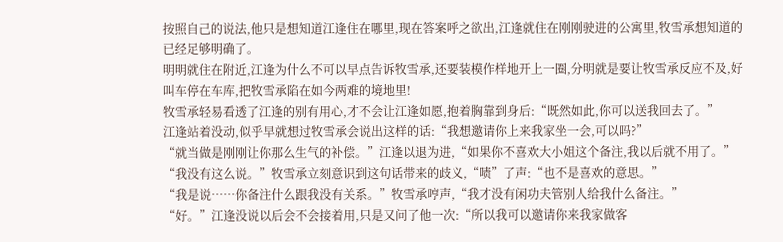按照自己的说法,他只是想知道江逢住在哪里,现在答案呼之欲出,江逢就住在刚刚驶进的公寓里,牧雪承想知道的已经足够明确了。
明明就住在附近,江逢为什么不可以早点告诉牧雪承,还要装模作样地开上一圈,分明就是要让牧雪承反应不及,好叫车停在车库,把牧雪承陷在如今两难的境地里!
牧雪承轻易看透了江逢的别有用心,才不会让江逢如愿,抱着胸靠到身后:“既然如此,你可以送我回去了。”
江逢站着没动,似乎早就想过牧雪承会说出这样的话:“我想邀请你上来我家坐一会,可以吗?”
“就当做是刚刚让你那么生气的补偿。”江逢以退为进,“如果你不喜欢大小姐这个备注,我以后就不用了。”
“我没有这么说。”牧雪承立刻意识到这句话带来的歧义,“啧”了声:“也不是喜欢的意思。”
“我是说……你备注什么跟我没有关系。”牧雪承哼声,“我才没有闲功夫管别人给我什么备注。”
“好。”江逢没说以后会不会接着用,只是又问了他一次:“所以我可以邀请你来我家做客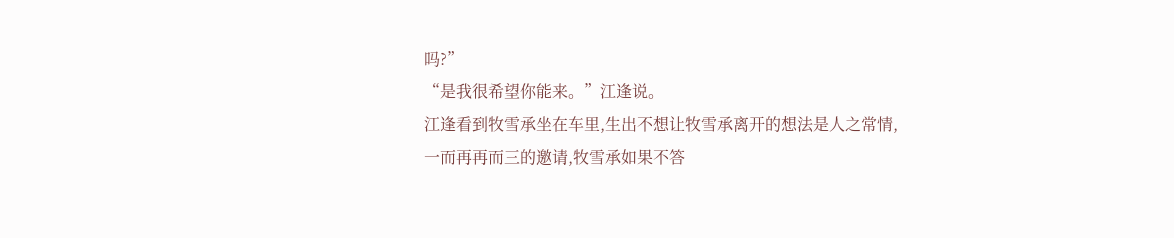吗?”
“是我很希望你能来。”江逢说。
江逢看到牧雪承坐在车里,生出不想让牧雪承离开的想法是人之常情,一而再再而三的邀请,牧雪承如果不答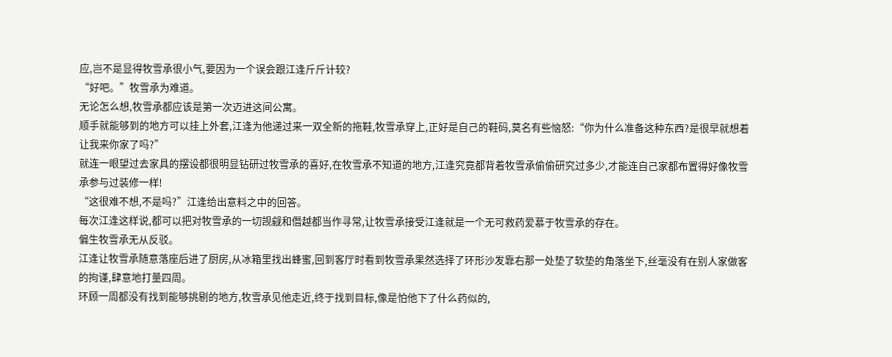应,岂不是显得牧雪承很小气,要因为一个误会跟江逢斤斤计较?
“好吧。”牧雪承为难道。
无论怎么想,牧雪承都应该是第一次迈进这间公寓。
顺手就能够到的地方可以挂上外套,江逢为他递过来一双全新的拖鞋,牧雪承穿上,正好是自己的鞋码,莫名有些恼怒:“你为什么准备这种东西?是很早就想着让我来你家了吗?”
就连一眼望过去家具的摆设都很明显钻研过牧雪承的喜好,在牧雪承不知道的地方,江逢究竟都背着牧雪承偷偷研究过多少,才能连自己家都布置得好像牧雪承参与过装修一样!
“这很难不想,不是吗?”江逢给出意料之中的回答。
每次江逢这样说,都可以把对牧雪承的一切觊觎和僭越都当作寻常,让牧雪承接受江逢就是一个无可救药爱慕于牧雪承的存在。
偏生牧雪承无从反驳。
江逢让牧雪承随意落座后进了厨房,从冰箱里找出蜂蜜,回到客厅时看到牧雪承果然选择了环形沙发靠右那一处垫了软垫的角落坐下,丝毫没有在别人家做客的拘谨,肆意地打量四周。
环顾一周都没有找到能够挑剔的地方,牧雪承见他走近,终于找到目标,像是怕他下了什么药似的,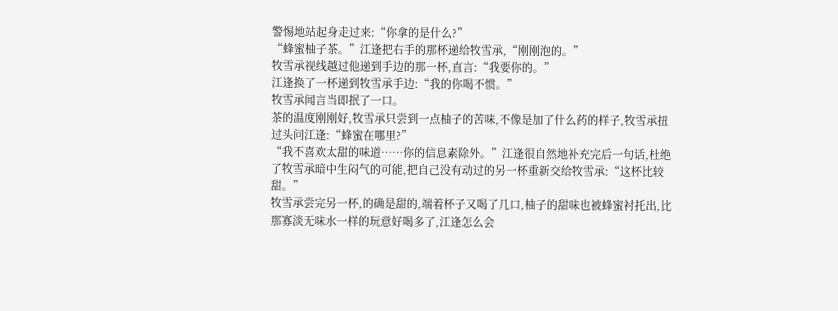警惕地站起身走过来:“你拿的是什么?”
“蜂蜜柚子茶。”江逢把右手的那杯递给牧雪承,“刚刚泡的。”
牧雪承视线越过他递到手边的那一杯,直言:“我要你的。”
江逢换了一杯递到牧雪承手边:“我的你喝不惯。”
牧雪承闻言当即抿了一口。
茶的温度刚刚好,牧雪承只尝到一点柚子的苦味,不像是加了什么药的样子,牧雪承扭过头问江逢:“蜂蜜在哪里?”
“我不喜欢太甜的味道……你的信息素除外。”江逢很自然地补充完后一句话,杜绝了牧雪承暗中生闷气的可能,把自己没有动过的另一杯重新交给牧雪承:“这杯比较甜。”
牧雪承尝完另一杯,的确是甜的,端着杯子又喝了几口,柚子的甜味也被蜂蜜衬托出,比那寡淡无味水一样的玩意好喝多了,江逢怎么会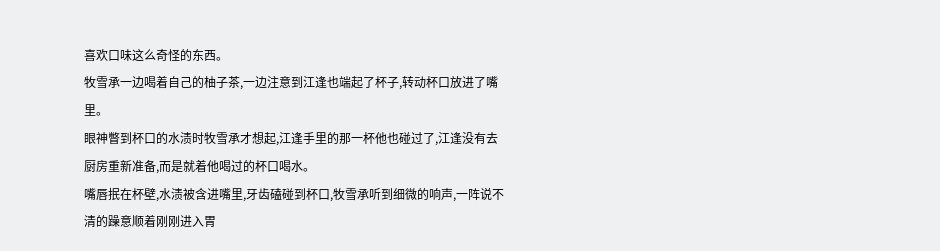喜欢口味这么奇怪的东西。
牧雪承一边喝着自己的柚子茶,一边注意到江逢也端起了杯子,转动杯口放进了嘴里。
眼神瞥到杯口的水渍时牧雪承才想起,江逢手里的那一杯他也碰过了,江逢没有去厨房重新准备,而是就着他喝过的杯口喝水。
嘴唇抿在杯壁,水渍被含进嘴里,牙齿磕碰到杯口,牧雪承听到细微的响声,一阵说不清的躁意顺着刚刚进入胃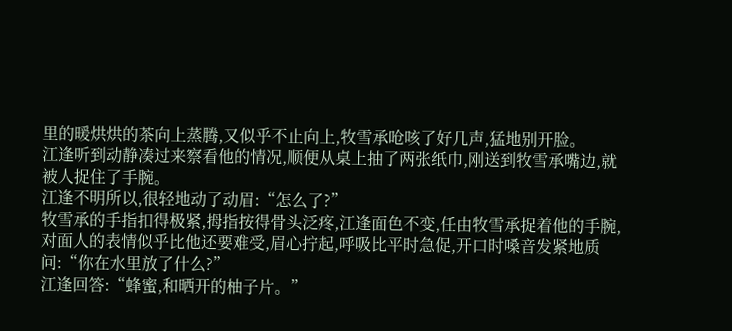里的暖烘烘的茶向上蒸腾,又似乎不止向上,牧雪承呛咳了好几声,猛地别开脸。
江逢听到动静凑过来察看他的情况,顺便从桌上抽了两张纸巾,刚送到牧雪承嘴边,就被人捉住了手腕。
江逢不明所以,很轻地动了动眉:“怎么了?”
牧雪承的手指扣得极紧,拇指按得骨头泛疼,江逢面色不变,任由牧雪承捉着他的手腕,对面人的表情似乎比他还要难受,眉心拧起,呼吸比平时急促,开口时嗓音发紧地质问:“你在水里放了什么?”
江逢回答:“蜂蜜,和晒开的柚子片。”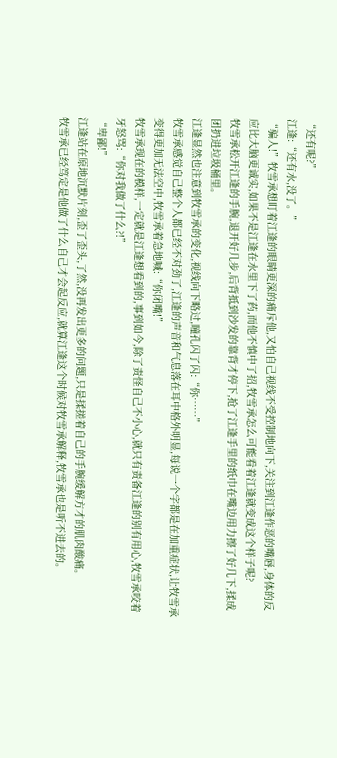“还有呢?”
江逢:“还有水,没了。”
“骗人!”牧雪承想盯着江逢的眼睛更深的痛斥他,又怕自己视线不受控制地向下,关注到江逢作恶的嘴唇,身体的反应比大脑更诚实,如果不是江逢在水里下了药,而他不慎中了招,牧雪承怎么可能看着江逢就变成这个样子呢?
牧雪承松开江逢的手腕,退开好几步,后背抵到沙发的靠背才停下,抢了江逢手里的纸巾在嘴边用力擦了好几下,揉成团扔进垃圾桶里。
江逢显然也注意到牧雪承的变化,视线向下略过,瞳孔闪了闪:“你……”
牧雪承感觉自己整个人都已经不对劲了,江逢的声音和气息落在耳中格外明显,每说一个字都是在加重症状,让牧雪承变得更加无法空中,牧雪承着急地喊:“你闭嘴!”
牧雪承现在的模样,一定就是江逢想看到的,事到如今,除了责怪自己不小心,就只有责备江逢的别有用心,牧雪承咬着牙怒骂:“你对我做了什么?!”
“卑鄙!”
江逢站在原地沉默片刻,歪了歪头,了然,没再发出更多的问题,只是揉搓着自己的手腕缓解方才的肌肉酸痛。
牧雪承已经笃定是他做了什么自己才会起反应,就算江逢这个时候对牧雪承解释,牧雪承也是听不进去的。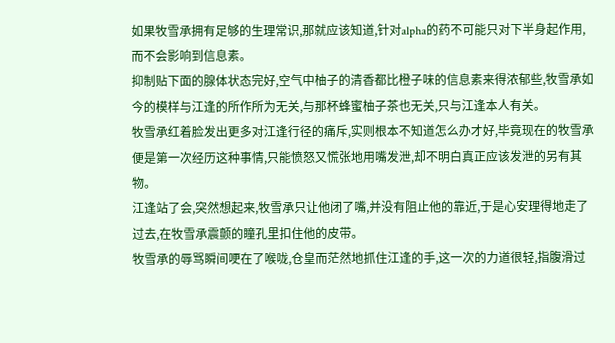如果牧雪承拥有足够的生理常识,那就应该知道,针对alpha的药不可能只对下半身起作用,而不会影响到信息素。
抑制贴下面的腺体状态完好,空气中柚子的清香都比橙子味的信息素来得浓郁些,牧雪承如今的模样与江逢的所作所为无关,与那杯蜂蜜柚子茶也无关,只与江逢本人有关。
牧雪承红着脸发出更多对江逢行径的痛斥,实则根本不知道怎么办才好,毕竟现在的牧雪承便是第一次经历这种事情,只能愤怒又慌张地用嘴发泄,却不明白真正应该发泄的另有其物。
江逢站了会,突然想起来,牧雪承只让他闭了嘴,并没有阻止他的靠近,于是心安理得地走了过去,在牧雪承震颤的瞳孔里扣住他的皮带。
牧雪承的辱骂瞬间哽在了喉咙,仓皇而茫然地抓住江逢的手,这一次的力道很轻,指腹滑过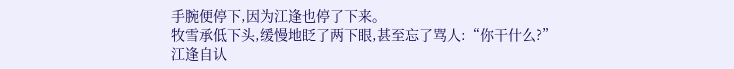手腕便停下,因为江逢也停了下来。
牧雪承低下头,缓慢地眨了两下眼,甚至忘了骂人:“你干什么?”
江逢自认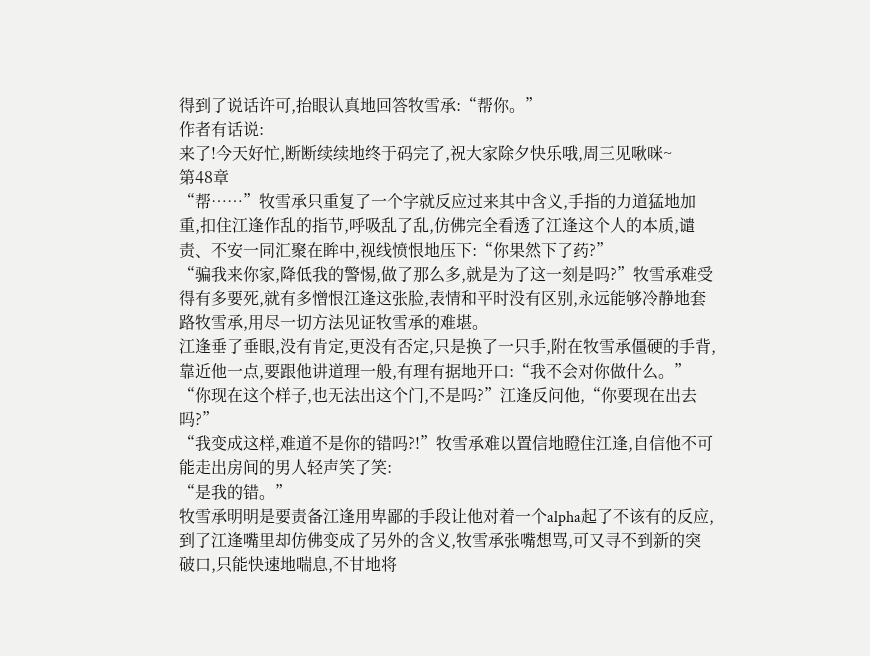得到了说话许可,抬眼认真地回答牧雪承:“帮你。”
作者有话说:
来了!今天好忙,断断续续地终于码完了,祝大家除夕快乐哦,周三见啾咪~
第48章
“帮……”牧雪承只重复了一个字就反应过来其中含义,手指的力道猛地加重,扣住江逢作乱的指节,呼吸乱了乱,仿佛完全看透了江逢这个人的本质,谴责、不安一同汇聚在眸中,视线愤恨地压下:“你果然下了药?”
“骗我来你家,降低我的警惕,做了那么多,就是为了这一刻是吗?”牧雪承难受得有多要死,就有多憎恨江逢这张脸,表情和平时没有区别,永远能够冷静地套路牧雪承,用尽一切方法见证牧雪承的难堪。
江逢垂了垂眼,没有肯定,更没有否定,只是换了一只手,附在牧雪承僵硬的手背,靠近他一点,要跟他讲道理一般,有理有据地开口:“我不会对你做什么。”
“你现在这个样子,也无法出这个门,不是吗?”江逢反问他,“你要现在出去吗?”
“我变成这样,难道不是你的错吗?!”牧雪承难以置信地瞪住江逢,自信他不可能走出房间的男人轻声笑了笑:
“是我的错。”
牧雪承明明是要责备江逢用卑鄙的手段让他对着一个alpha起了不该有的反应,到了江逢嘴里却仿佛变成了另外的含义,牧雪承张嘴想骂,可又寻不到新的突破口,只能快速地喘息,不甘地将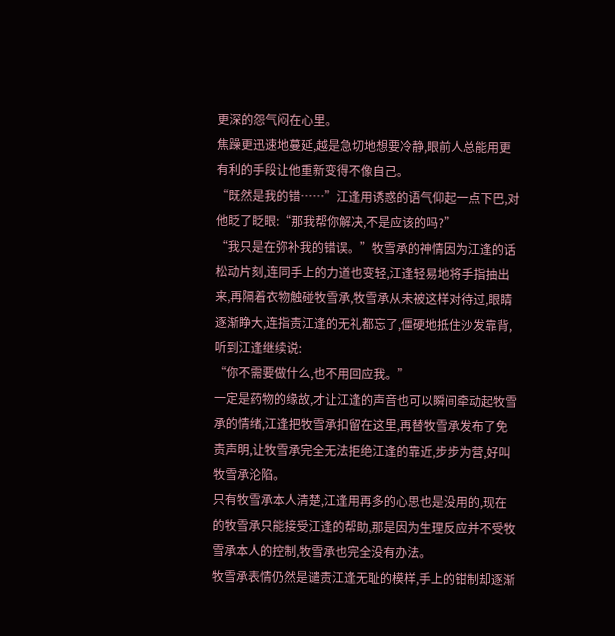更深的怨气闷在心里。
焦躁更迅速地蔓延,越是急切地想要冷静,眼前人总能用更有利的手段让他重新变得不像自己。
“既然是我的错……”江逢用诱惑的语气仰起一点下巴,对他眨了眨眼:“那我帮你解决,不是应该的吗?”
“我只是在弥补我的错误。”牧雪承的神情因为江逢的话松动片刻,连同手上的力道也变轻,江逢轻易地将手指抽出来,再隔着衣物触碰牧雪承,牧雪承从未被这样对待过,眼睛逐渐睁大,连指责江逢的无礼都忘了,僵硬地抵住沙发靠背,听到江逢继续说:
“你不需要做什么,也不用回应我。”
一定是药物的缘故,才让江逢的声音也可以瞬间牵动起牧雪承的情绪,江逢把牧雪承扣留在这里,再替牧雪承发布了免责声明,让牧雪承完全无法拒绝江逢的靠近,步步为营,好叫牧雪承沦陷。
只有牧雪承本人清楚,江逢用再多的心思也是没用的,现在的牧雪承只能接受江逢的帮助,那是因为生理反应并不受牧雪承本人的控制,牧雪承也完全没有办法。
牧雪承表情仍然是谴责江逢无耻的模样,手上的钳制却逐渐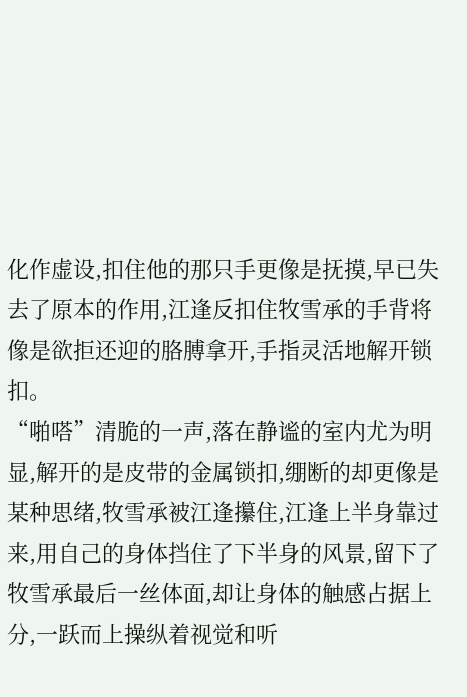化作虚设,扣住他的那只手更像是抚摸,早已失去了原本的作用,江逢反扣住牧雪承的手背将像是欲拒还迎的胳膊拿开,手指灵活地解开锁扣。
“啪嗒”清脆的一声,落在静谧的室内尤为明显,解开的是皮带的金属锁扣,绷断的却更像是某种思绪,牧雪承被江逢攥住,江逢上半身靠过来,用自己的身体挡住了下半身的风景,留下了牧雪承最后一丝体面,却让身体的触感占据上分,一跃而上操纵着视觉和听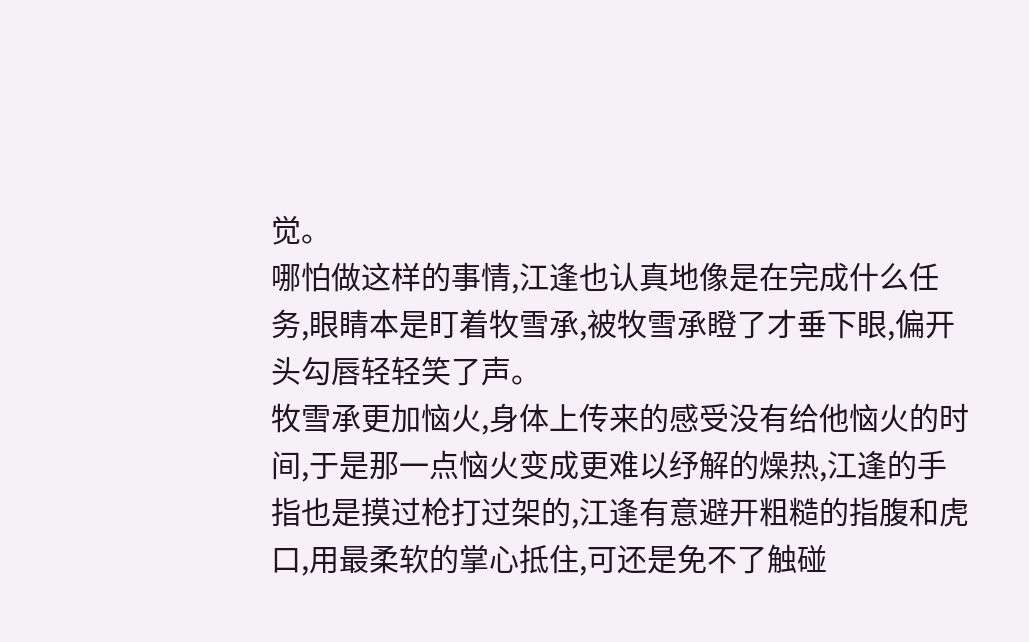觉。
哪怕做这样的事情,江逢也认真地像是在完成什么任务,眼睛本是盯着牧雪承,被牧雪承瞪了才垂下眼,偏开头勾唇轻轻笑了声。
牧雪承更加恼火,身体上传来的感受没有给他恼火的时间,于是那一点恼火变成更难以纾解的燥热,江逢的手指也是摸过枪打过架的,江逢有意避开粗糙的指腹和虎口,用最柔软的掌心抵住,可还是免不了触碰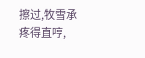擦过,牧雪承疼得直哼,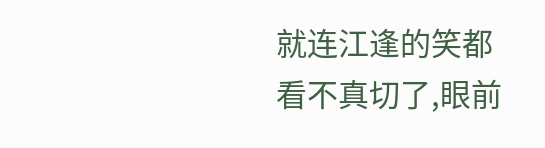就连江逢的笑都看不真切了,眼前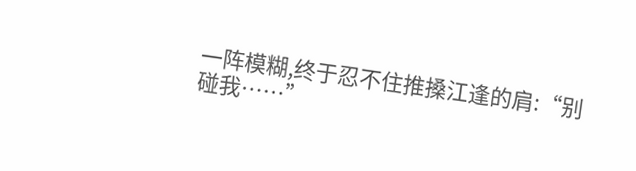一阵模糊,终于忍不住推搡江逢的肩:“别碰我……”